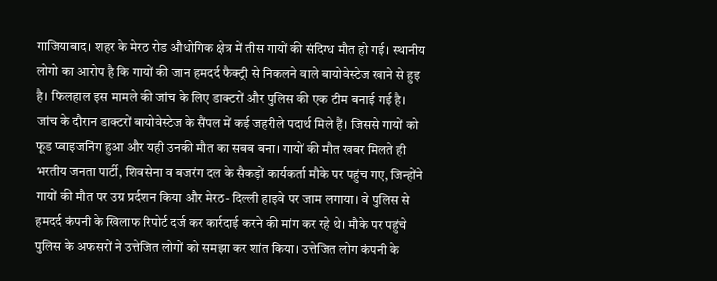गाजियाबाद। शहर के मेरठ रोड औधोगिक क्षेत्र में तीस गायों की संदिग्ध मौत हो गई। स्थानीय लोगो का आरोप है कि गायों की जान हमदर्द फैक्ट्री से निकलने वाले बायोवेस्टेज खाने से हुइ है। फिलहाल इस मामले की जांच के लिए डाक्टरों और पुलिस की एक टीम बनाई गई है।
जांच के दौरान डाक्टरों बायोवेस्टेज के सैंपल में कई जहरीले पदार्थ मिले हैं। जिससे गायों को फूड प्वाइजनिंग हुआ और यही उनकी मौत का सबब बना। गायों की मौत खबर मिलते ही भरतीय जनता पार्टी, शिवसेना व बजरंग दल के सैकड़ों कार्यकर्ता मौके पर पहुंच गए, जिन्होंने गायों की मौत पर उग्र प्रर्दशन किया और मेरठ- दिल्ली हाइवे पर जाम लगाया। वे पुलिस से हमदर्द कंपनी के खिलाफ रिपोर्ट दर्ज कर कार्रदाई करने की मांग कर रहे थे। मौके पर पहुंचे पुलिस के अफसरों ने उत्तेजित लोगों को समझा कर शांत किया। उत्तेजित लोग कंपनी के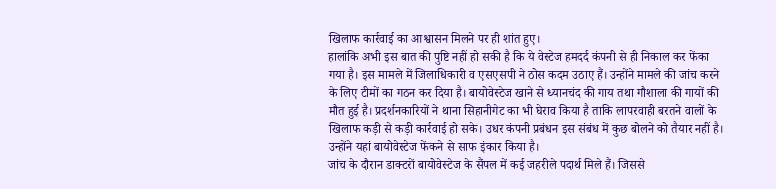खिलाफ कार्रवाई का आश्वासन मिलने पर ही शांत हुए।
हालांकि अभी इस बात की पुष्टि नहीं हो सकी है कि ये वेस्टेज हमदर्द कंपनी से ही निकाल कर फेंका गया है। इस मामले में जिलाधिकारी व एसएसपी ने ठोस कदम उठाए हैं। उन्होंने मामले की जांच करने के लिए टीमों का गठन कर दिया है। बायोवेस्टेज खाने से ध्यानचंद की गाय तथा गौशाला की गायों की मौत हुई है। प्रदर्शनकारियों ने थाना सिहानीगेट का भी घेराव किया है ताकि लापरवाही बरतने वालों के खिलाफ कड़ी से कड़ी कार्रवाई हो सके। उधर कंपनी प्रबंधन इस संबंध में कुछ बोलने को तैयार नहीं है। उन्होंने यहां बायोवेस्टेज फेंकने से साफ इंकार किया है।
जांच के दौरान डाक्टरों बायोवेस्टेज के सैंपल में कई जहरीले पदार्थ मिले हैं। जिससे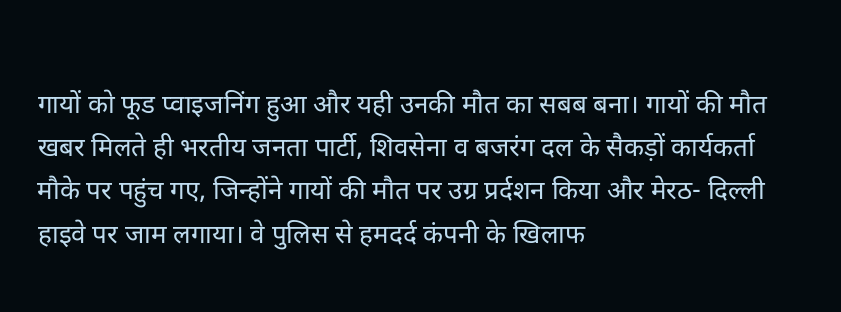गायों को फूड प्वाइजनिंग हुआ और यही उनकी मौत का सबब बना। गायों की मौत खबर मिलते ही भरतीय जनता पार्टी, शिवसेना व बजरंग दल के सैकड़ों कार्यकर्ता मौके पर पहुंच गए, जिन्होंने गायों की मौत पर उग्र प्रर्दशन किया और मेरठ- दिल्ली हाइवे पर जाम लगाया। वे पुलिस से हमदर्द कंपनी के खिलाफ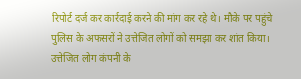रिपोर्ट दर्ज कर कार्रदाई करने की मांग कर रहे थे। मौके पर पहुंचे पुलिस के अफसरों ने उत्तेजित लोगों को समझा कर शांत किया। उत्तेजित लोग कंपनी के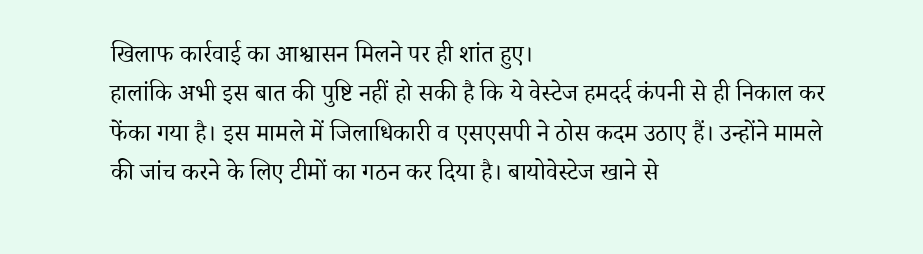खिलाफ कार्रवाई का आश्वासन मिलने पर ही शांत हुए।
हालांकि अभी इस बात की पुष्टि नहीं हो सकी है कि ये वेस्टेज हमदर्द कंपनी से ही निकाल कर फेंका गया है। इस मामले में जिलाधिकारी व एसएसपी ने ठोस कदम उठाए हैं। उन्होंने मामले की जांच करने के लिए टीमों का गठन कर दिया है। बायोवेस्टेज खाने से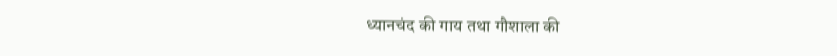ध्यानचंद की गाय तथा गौशाला की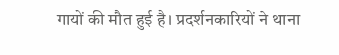गायों की मौत हुई है। प्रदर्शनकारियों ने थाना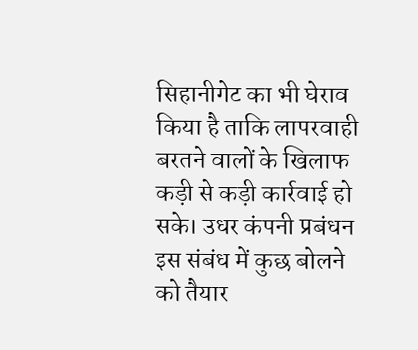सिहानीगेट का भी घेराव किया है ताकि लापरवाही बरतने वालों के खिलाफ कड़ी से कड़ी कार्रवाई हो सके। उधर कंपनी प्रबंधन इस संबंध में कुछ बोलने को तैयार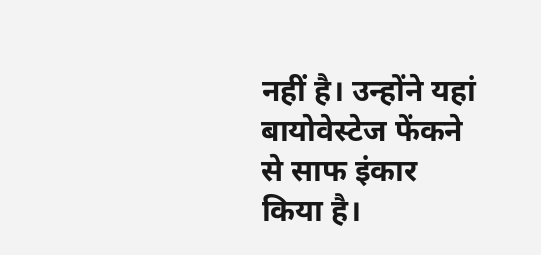नहीं है। उन्होंने यहां बायोवेस्टेज फेंकने से साफ इंकार किया है।